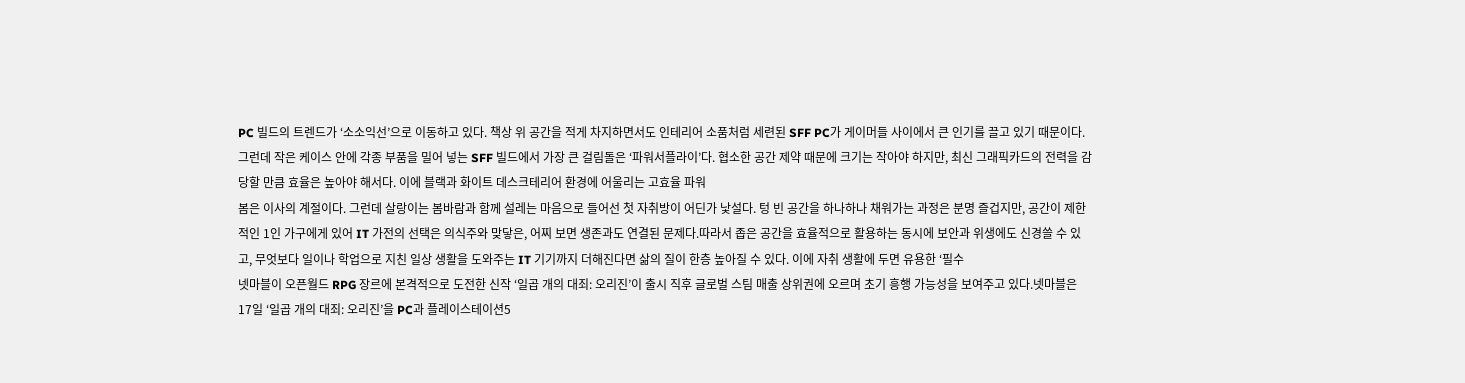PC 빌드의 트렌드가 ‘소소익선’으로 이동하고 있다. 책상 위 공간을 적게 차지하면서도 인테리어 소품처럼 세련된 SFF PC가 게이머들 사이에서 큰 인기를 끌고 있기 때문이다.그런데 작은 케이스 안에 각종 부품을 밀어 넣는 SFF 빌드에서 가장 큰 걸림돌은 ‘파워서플라이’다. 협소한 공간 제약 때문에 크기는 작아야 하지만, 최신 그래픽카드의 전력을 감당할 만큼 효율은 높아야 해서다. 이에 블랙과 화이트 데스크테리어 환경에 어울리는 고효율 파워
봄은 이사의 계절이다. 그런데 살랑이는 봄바람과 함께 설레는 마음으로 들어선 첫 자취방이 어딘가 낯설다. 텅 빈 공간을 하나하나 채워가는 과정은 분명 즐겁지만, 공간이 제한적인 1인 가구에게 있어 IT 가전의 선택은 의식주와 맞닿은, 어찌 보면 생존과도 연결된 문제다.따라서 좁은 공간을 효율적으로 활용하는 동시에 보안과 위생에도 신경쓸 수 있고, 무엇보다 일이나 학업으로 지친 일상 생활을 도와주는 IT 기기까지 더해진다면 삶의 질이 한층 높아질 수 있다. 이에 자취 생활에 두면 유용한 ‘필수
넷마블이 오픈월드 RPG 장르에 본격적으로 도전한 신작 ‘일곱 개의 대죄: 오리진’이 출시 직후 글로벌 스팀 매출 상위권에 오르며 초기 흥행 가능성을 보여주고 있다.넷마블은 17일 ‘일곱 개의 대죄: 오리진’을 PC과 플레이스테이션5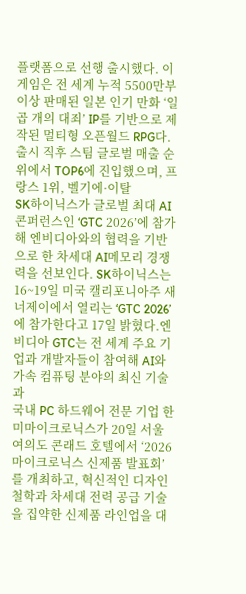플랫폼으로 선행 출시했다. 이 게임은 전 세계 누적 5500만부 이상 판매된 일본 인기 만화 ‘일곱 개의 대죄’ IP를 기반으로 제작된 멀티형 오픈월드 RPG다.출시 직후 스팀 글로벌 매출 순위에서 TOP6에 진입했으며, 프랑스 1위, 벨기에·이탈
SK하이닉스가 글로벌 최대 AI콘퍼런스인 ‘GTC 2026’에 참가해 엔비디아와의 협력을 기반으로 한 차세대 AI메모리 경쟁력을 선보인다. SK하이닉스는 16~19일 미국 캘리포니아주 새너제이에서 열리는 ‘GTC 2026’에 참가한다고 17일 밝혔다.엔비디아 GTC는 전 세계 주요 기업과 개발자들이 참여해 AI와 가속 컴퓨팅 분야의 최신 기술과
국내 PC 하드웨어 전문 기업 한미마이크로닉스가 20일 서울 여의도 콘래드 호텔에서 ‘2026 마이크로닉스 신제품 발표회’를 개최하고, 혁신적인 디자인 철학과 차세대 전력 공급 기술을 집약한 신제품 라인업을 대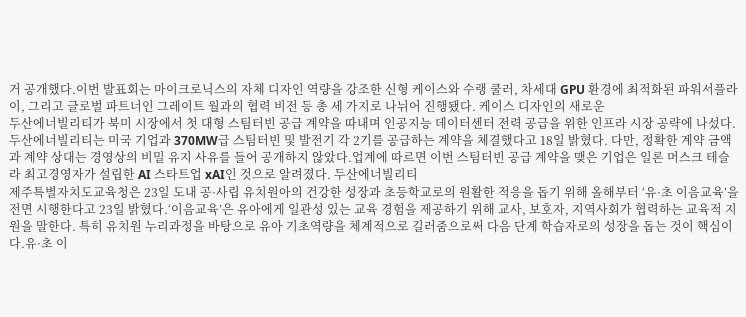거 공개했다.이번 발표회는 마이크로닉스의 자체 디자인 역량을 강조한 신형 케이스와 수랭 쿨러, 차세대 GPU 환경에 최적화된 파워서플라이, 그리고 글로벌 파트너인 그레이트 월과의 협력 비전 등 총 세 가지로 나뉘어 진행됐다. 케이스 디자인의 새로운
두산에너빌리티가 북미 시장에서 첫 대형 스팀터빈 공급 계약을 따내며 인공지능 데이터센터 전력 공급을 위한 인프라 시장 공략에 나섰다.두산에너빌리티는 미국 기업과 370MW급 스팀터빈 및 발전기 각 2기를 공급하는 계약을 체결했다고 18일 밝혔다. 다만, 정확한 계약 금액과 계약 상대는 경영상의 비밀 유지 사유를 들어 공개하지 않았다.업계에 따르면 이번 스팀터빈 공급 계약을 맺은 기업은 일론 머스크 테슬라 최고경영자가 설립한 AI 스타트업 xAI인 것으로 알려졌다. 두산에너빌리티
제주특별자치도교육청은 23일 도내 공·사립 유치원아의 건강한 성장과 초등학교로의 원활한 적응을 돕기 위해 올해부터 ‘유·초 이음교육’을 전면 시행한다고 23일 밝혔다.‘이음교육’은 유아에게 일관성 있는 교육 경험을 제공하기 위해 교사, 보호자, 지역사회가 협력하는 교육적 지원을 말한다. 특히 유치원 누리과정을 바탕으로 유아 기초역량을 체계적으로 길러줌으로써 다음 단계 학습자로의 성장을 돕는 것이 핵심이다.유·초 이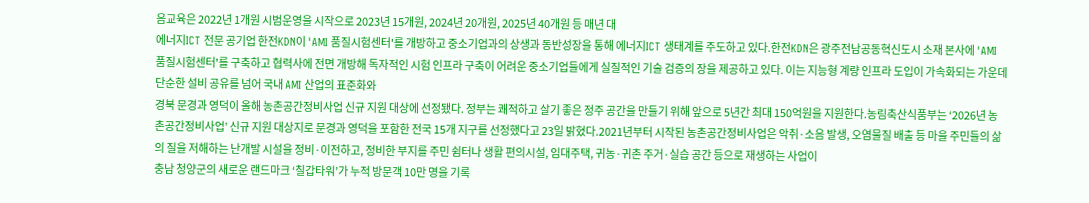음교육은 2022년 1개원 시범운영을 시작으로 2023년 15개원, 2024년 20개원, 2025년 40개원 등 매년 대
에너지ICT 전문 공기업 한전KDN이 'AMI 품질시험센터'를 개방하고 중소기업과의 상생과 동반성장을 통해 에너지ICT 생태계를 주도하고 있다.한전KDN은 광주전남공동혁신도시 소재 본사에 'AMI 품질시험센터'를 구축하고 협력사에 전면 개방해 독자적인 시험 인프라 구축이 어려운 중소기업들에게 실질적인 기술 검증의 장을 제공하고 있다. 이는 지능형 계량 인프라 도입이 가속화되는 가운데 단순한 설비 공유를 넘어 국내 AMI 산업의 표준화와
경북 문경과 영덕이 올해 농촌공간정비사업 신규 지원 대상에 선정됐다. 정부는 쾌적하고 살기 좋은 정주 공간을 만들기 위해 앞으로 5년간 최대 150억원을 지원한다.농림축산식품부는 ‘2026년 농촌공간정비사업’ 신규 지원 대상지로 문경과 영덕을 포함한 전국 15개 지구를 선정했다고 23일 밝혔다.2021년부터 시작된 농촌공간정비사업은 악취·소음 발생, 오염물질 배출 등 마을 주민들의 삶의 질을 저해하는 난개발 시설을 정비·이전하고, 정비한 부지를 주민 쉼터나 생활 편의시설, 임대주택, 귀농·귀촌 주거·실습 공간 등으로 재생하는 사업이
충남 청양군의 새로운 랜드마크 ‘칠갑타워’가 누적 방문객 10만 명을 기록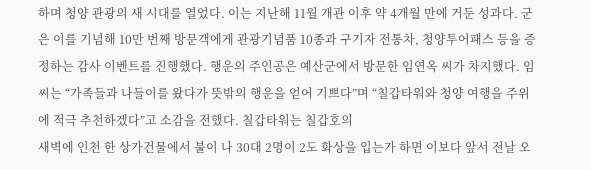하며 청양 관광의 새 시대를 열었다. 이는 지난해 11월 개관 이후 약 4개월 만에 거둔 성과다. 군은 이를 기념해 10만 번째 방문객에게 관광기념품 10종과 구기자 전통차, 청양투어패스 등을 증정하는 감사 이벤트를 진행했다. 행운의 주인공은 예산군에서 방문한 임연옥 씨가 차지했다. 임 씨는 “가족들과 나들이를 왔다가 뜻밖의 행운을 얻어 기쁘다”며 “칠갑타워와 청양 여행을 주위에 적극 추천하겠다”고 소감을 전했다. 칠갑타워는 칠갑호의
새벽에 인천 한 상가건물에서 불이 나 30대 2명이 2도 화상을 입는가 하면 이보다 앞서 전날 오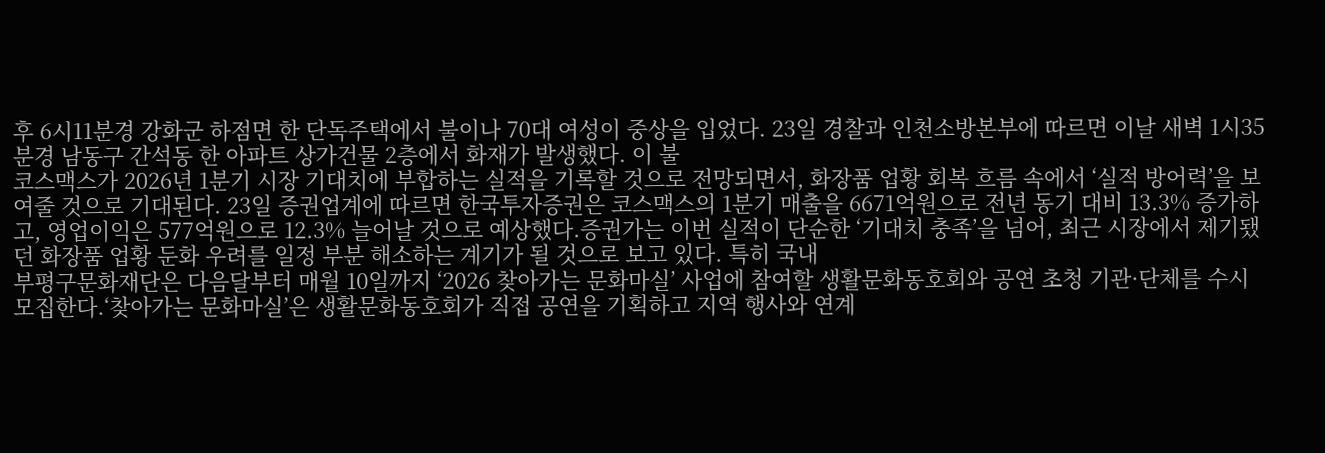후 6시11분경 강화군 하점면 한 단독주택에서 불이나 70대 여성이 중상을 입었다. 23일 경찰과 인천소방본부에 따르면 이날 새벽 1시35분경 남동구 간석동 한 아파트 상가건물 2층에서 화재가 발생했다. 이 불
코스맥스가 2026년 1분기 시장 기대치에 부합하는 실적을 기록할 것으로 전망되면서, 화장품 업황 회복 흐름 속에서 ‘실적 방어력’을 보여줄 것으로 기대된다. 23일 증권업계에 따르면 한국투자증권은 코스맥스의 1분기 매출을 6671억원으로 전년 동기 대비 13.3% 증가하고, 영업이익은 577억원으로 12.3% 늘어날 것으로 예상했다.증권가는 이번 실적이 단순한 ‘기대치 충족’을 넘어, 최근 시장에서 제기됐던 화장품 업황 둔화 우려를 일정 부분 해소하는 계기가 될 것으로 보고 있다. 특히 국내
부평구문화재단은 다음달부터 매월 10일까지 ‘2026 찾아가는 문화마실’ 사업에 참여할 생활문화동호회와 공연 초청 기관·단체를 수시 모집한다.‘찾아가는 문화마실’은 생활문화동호회가 직접 공연을 기획하고 지역 행사와 연계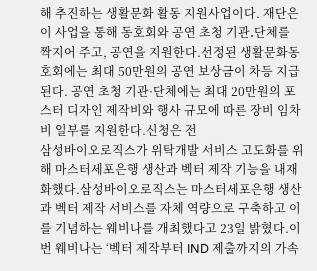해 추진하는 생활문화 활동 지원사업이다. 재단은 이 사업을 통해 동호회와 공연 초청 기관․단체를 짝지어 주고, 공연을 지원한다.선정된 생활문화동호회에는 최대 50만원의 공연 보상금이 차등 지급된다. 공연 초청 기관·단체에는 최대 20만원의 포스터 디자인 제작비와 행사 규모에 따른 장비 임차비 일부를 지원한다.신청은 전
삼성바이오로직스가 위탁개발 서비스 고도화를 위해 마스터세포은행 생산과 벡터 제작 기능을 내재화했다.삼성바이오로직스는 마스터세포은행 생산과 벡터 제작 서비스를 자체 역량으로 구축하고 이를 기념하는 웨비나를 개최했다고 23일 밝혔다.이번 웨비나는 ‘벡터 제작부터 IND 제출까지의 가속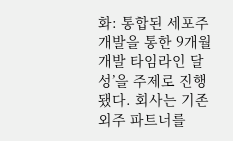화: 통합된 세포주 개발을 통한 9개월 개발 타임라인 달성’을 주제로 진행됐다. 회사는 기존 외주 파트너를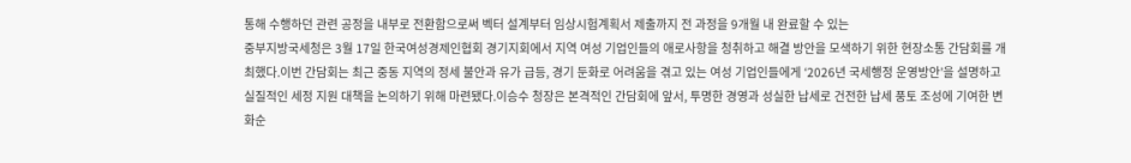통해 수행하던 관련 공정을 내부로 전환함으로써 벡터 설계부터 임상시험계획서 제출까지 전 과정을 9개월 내 완료할 수 있는
중부지방국세청은 3월 17일 한국여성경제인협회 경기지회에서 지역 여성 기업인들의 애로사항을 청취하고 해결 방안을 모색하기 위한 현장소통 간담회를 개최했다.이번 간담회는 최근 중동 지역의 정세 불안과 유가 급등, 경기 둔화로 어려움을 겪고 있는 여성 기업인들에게 ‘2026년 국세행정 운영방안’을 설명하고 실질적인 세정 지원 대책을 논의하기 위해 마련됐다.이승수 청장은 본격적인 간담회에 앞서, 투명한 경영과 성실한 납세로 건전한 납세 풍토 조성에 기여한 변화순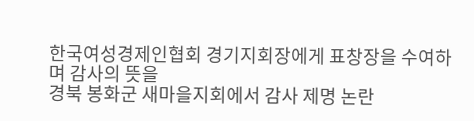한국여성경제인협회 경기지회장에게 표창장을 수여하며 감사의 뜻을
경북 봉화군 새마을지회에서 감사 제명 논란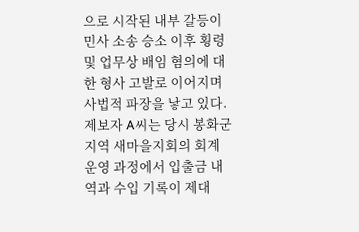으로 시작된 내부 갈등이 민사 소송 승소 이후 횡령 및 업무상 배임 혐의에 대한 형사 고발로 이어지며 사법적 파장을 낳고 있다. 제보자 A씨는 당시 봉화군 지역 새마을지회의 회계 운영 과정에서 입출금 내역과 수입 기록이 제대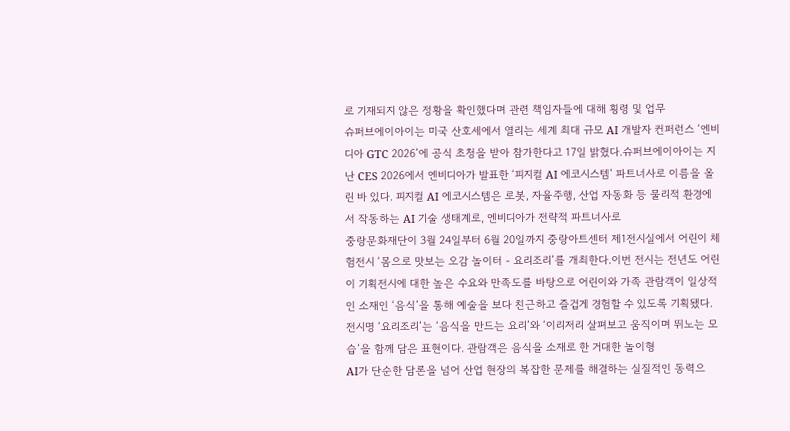로 기재되지 않은 정황을 확인했다며 관련 책임자들에 대해 횡령 및 업무
슈퍼브에이아이는 미국 산호세에서 열리는 세계 최대 규모 AI 개발자 컨퍼런스 ‘엔비디아 GTC 2026’에 공식 초청을 받아 참가한다고 17일 밝혔다.슈퍼브에이아이는 지난 CES 2026에서 엔비디아가 발표한 ‘피지컬 AI 에코시스템’ 파트너사로 이름을 올린 바 있다. 피지컬 AI 에코시스템은 로봇, 자율주행, 산업 자동화 등 물리적 환경에서 작동하는 AI 기술 생태계로, 엔비디아가 전략적 파트너사로
중랑문화재단이 3월 24일부터 6월 20일까지 중랑아트센터 제1전시실에서 어린이 체험전시 ‘몸으로 맛보는 오감 놀이터 - 요리조리’를 개최한다.이번 전시는 전년도 어린이 기획전시에 대한 높은 수요와 만족도를 바탕으로 어린이와 가족 관람객이 일상적인 소재인 ‘음식’을 통해 예술을 보다 친근하고 즐겁게 경험할 수 있도록 기획됐다.전시명 ‘요리조리’는 ‘음식을 만드는 요리’와 ‘이리저리 살펴보고 움직이며 뛰노는 모습’을 함께 담은 표현이다. 관람객은 음식을 소재로 한 거대한 놀이형
AI가 단순한 담론을 넘어 산업 현장의 복잡한 문제를 해결하는 실질적인 동력으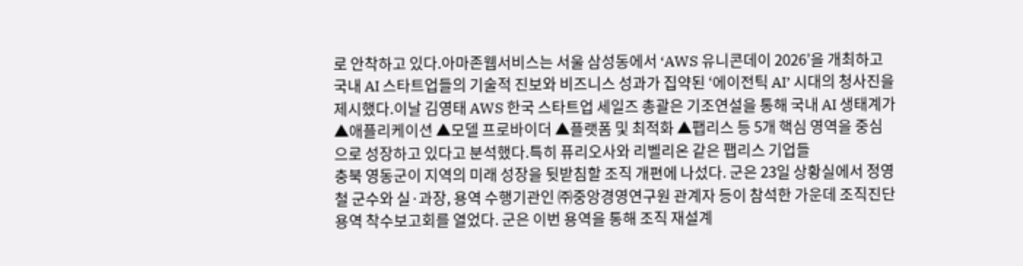로 안착하고 있다.아마존웹서비스는 서울 삼성동에서 ‘AWS 유니콘데이 2026’을 개최하고 국내 AI 스타트업들의 기술적 진보와 비즈니스 성과가 집약된 ‘에이전틱 AI’ 시대의 청사진을 제시했다.이날 김영태 AWS 한국 스타트업 세일즈 총괄은 기조연설을 통해 국내 AI 생태계가 ▲애플리케이션 ▲모델 프로바이더 ▲플랫폼 및 최적화 ▲팹리스 등 5개 핵심 영역을 중심으로 성장하고 있다고 분석했다.특히 퓨리오사와 리벨리온 같은 팹리스 기업들
충북 영동군이 지역의 미래 성장을 뒷받침할 조직 개편에 나섰다. 군은 23일 상황실에서 정영철 군수와 실·과장, 용역 수행기관인 ㈜중앙경영연구원 관계자 등이 참석한 가운데 조직진단 용역 착수보고회를 열었다. 군은 이번 용역을 통해 조직 재설계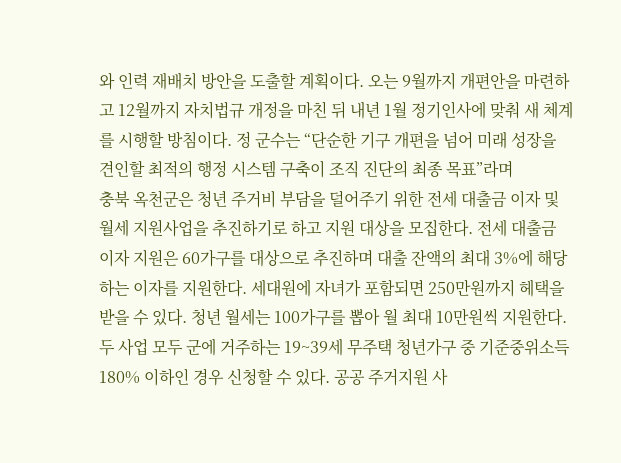와 인력 재배치 방안을 도출할 계획이다. 오는 9월까지 개편안을 마련하고 12월까지 자치법규 개정을 마친 뒤 내년 1월 정기인사에 맞춰 새 체계를 시행할 방침이다. 정 군수는 “단순한 기구 개편을 넘어 미래 성장을 견인할 최적의 행정 시스템 구축이 조직 진단의 최종 목표”라며
충북 옥천군은 청년 주거비 부담을 덜어주기 위한 전세 대출금 이자 및 월세 지원사업을 추진하기로 하고 지원 대상을 모집한다. 전세 대출금 이자 지원은 60가구를 대상으로 추진하며 대출 잔액의 최대 3%에 해당하는 이자를 지원한다. 세대원에 자녀가 포함되면 250만원까지 헤택을 받을 수 있다. 청년 월세는 100가구를 뽑아 월 최대 10만원씩 지원한다. 두 사업 모두 군에 거주하는 19~39세 무주택 청년가구 중 기준중위소득 180% 이하인 경우 신청할 수 있다. 공공 주거지원 사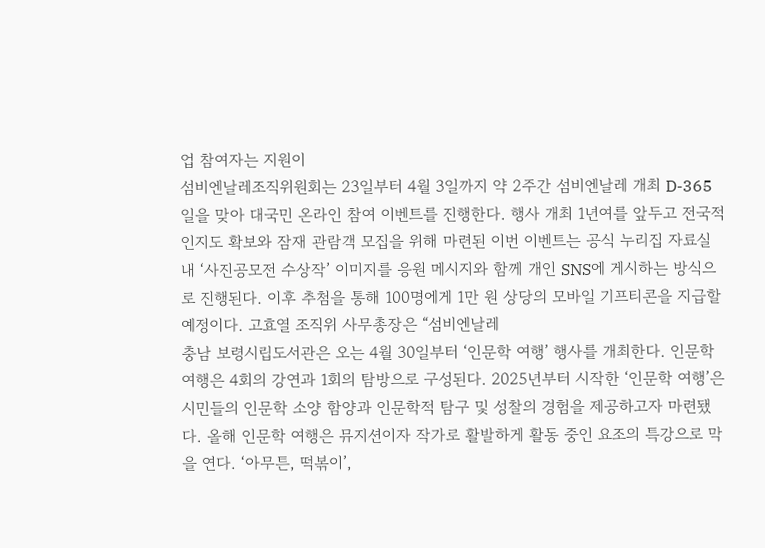업 참여자는 지원이
섬비엔날레조직위원회는 23일부터 4월 3일까지 약 2주간 섬비엔날레 개최 D-365일을 맞아 대국민 온라인 참여 이벤트를 진행한다. 행사 개최 1년여를 앞두고 전국적 인지도 확보와 잠재 관람객 모집을 위해 마련된 이번 이벤트는 공식 누리집 자료실 내 ‘사진공모전 수상작’ 이미지를 응원 메시지와 함께 개인 SNS에 게시하는 방식으로 진행된다. 이후 추첨을 통해 100명에게 1만 원 상당의 모바일 기프티콘을 지급할 예정이다. 고효열 조직위 사무총장은 “섬비엔날레
충남 보령시립도서관은 오는 4월 30일부터 ‘인문학 여행’ 행사를 개최한다. 인문학 여행은 4회의 강연과 1회의 탐방으로 구성된다. 2025년부터 시작한 ‘인문학 여행’은 시민들의 인문학 소양 함양과 인문학적 탐구 및 성찰의 경험을 제공하고자 마련됐다. 올해 인문학 여행은 뮤지션이자 작가로 활발하게 활동 중인 요조의 특강으로 막을 연다. ‘아무튼, 떡볶이’,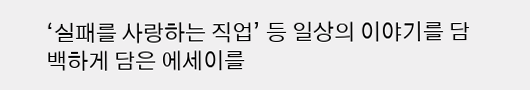‘실패를 사랑하는 직업’ 등 일상의 이야기를 담백하게 담은 에세이를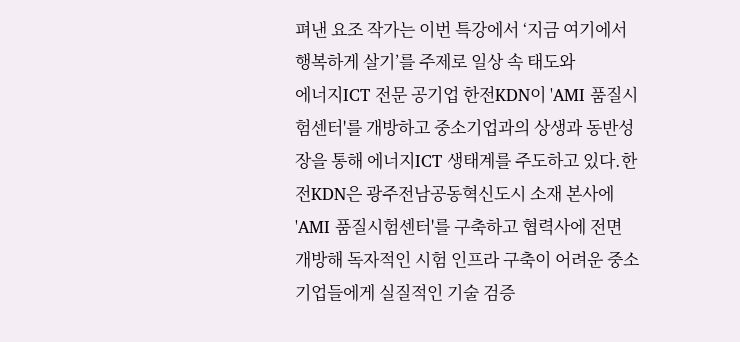펴낸 요조 작가는 이번 특강에서 ‘지금 여기에서 행복하게 살기’를 주제로 일상 속 태도와
에너지ICT 전문 공기업 한전KDN이 'AMI 품질시험센터'를 개방하고 중소기업과의 상생과 동반성장을 통해 에너지ICT 생태계를 주도하고 있다.한전KDN은 광주전남공동혁신도시 소재 본사에 'AMI 품질시험센터'를 구축하고 협력사에 전면 개방해 독자적인 시험 인프라 구축이 어려운 중소기업들에게 실질적인 기술 검증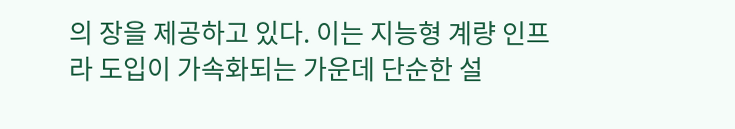의 장을 제공하고 있다. 이는 지능형 계량 인프라 도입이 가속화되는 가운데 단순한 설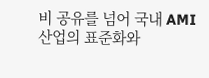비 공유를 넘어 국내 AMI 산업의 표준화와